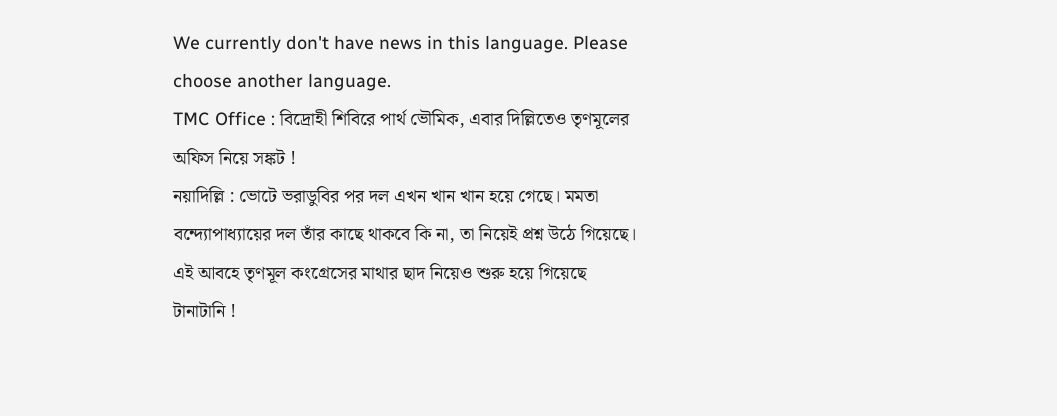We currently don't have news in this language. Please choose another language.
TMC Office : বিদ্রোহী শিবিরে পার্থ ভৌমিক, এবার দিল্লিতেও তৃণমূলের অফিস নিয়ে সঙ্কট !
নয়াদিল্লি : ভোটে ভরাডুবির পর দল এখন খান খান হয়ে গেছে। মমতা বন্দ্যোপাধ্যায়ের দল তাঁর কাছে থাকবে কি না, তা নিয়েই প্রশ্ন উঠে গিয়েছে। এই আবহে তৃণমূল কংগ্রেসের মাথার ছাদ নিয়েও শুরু হয়ে গিয়েছে টানাটানি !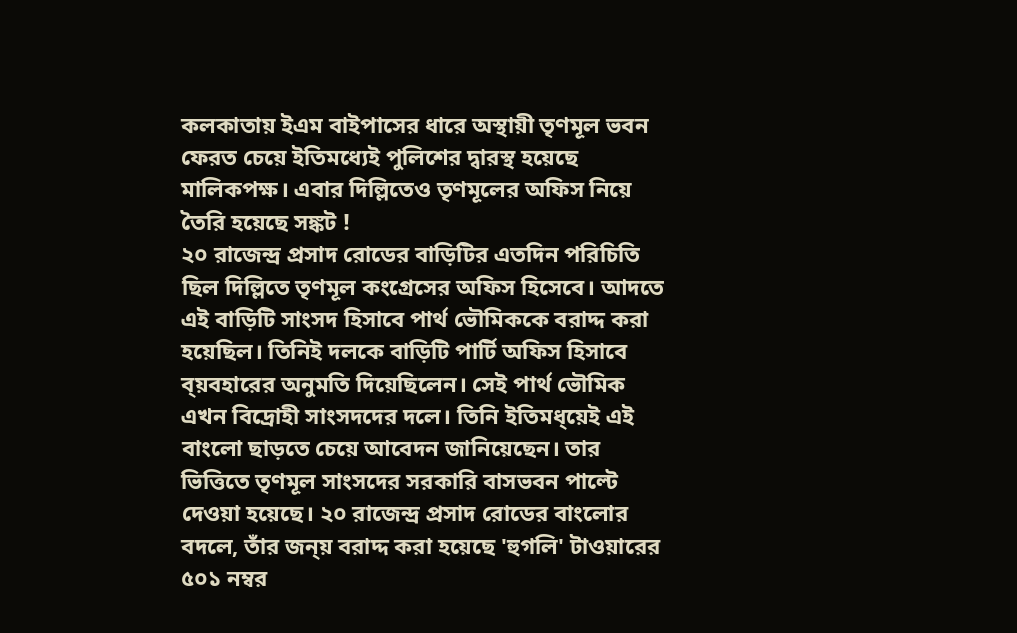কলকাতায় ইএম বাইপাসের ধারে অস্থায়ী তৃণমূল ভবন ফেরত চেয়ে ইতিমধ্যেই পুলিশের দ্বারস্থ হয়েছে মালিকপক্ষ। এবার দিল্লিতেও তৃণমূলের অফিস নিয়ে তৈরি হয়েছে সঙ্কট !
২০ রাজেন্দ্র প্রসাদ রোডের বাড়িটির এতদিন পরিচিতি ছিল দিল্লিতে তৃণমূল কংগ্রেসের অফিস হিসেবে। আদতে এই বাড়িটি সাংসদ হিসাবে পার্থ ভৌমিককে বরাদ্দ করা হয়েছিল। তিনিই দলকে বাড়িটি পার্টি অফিস হিসাবে ব্য়বহারের অনুমতি দিয়েছিলেন। সেই পার্থ ভৌমিক এখন বিদ্রোহী সাংসদদের দলে। তিনি ইতিমধ্য়েই এই বাংলো ছাড়তে চেয়ে আবেদন জানিয়েছেন। তার ভিত্তিতে তৃণমূল সাংসদের সরকারি বাসভবন পাল্টে দেওয়া হয়েছে। ২০ রাজেন্দ্র প্রসাদ রোডের বাংলোর বদলে, তাঁর জন্য় বরাদ্দ করা হয়েছে 'হুগলি' টাওয়ারের ৫০১ নম্বর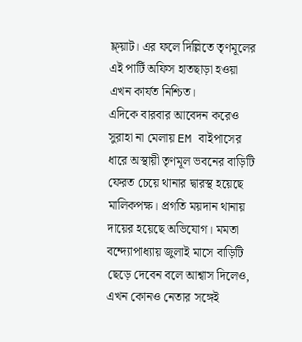ফ্ল্য়াট। এর ফলে দিল্লিতে তৃণমূলের এই পার্টি অফিস হাতছাড়া হওয়া এখন কার্যত নিশ্চিত।
এদিকে বারবার আবেদন করেও সুরাহা না মেলায় EM বাইপাসের ধারে অস্থায়ী তৃণমূল ভবনের বাড়িটি ফেরত চেয়ে থানার দ্বারস্থ হয়েছে মালিকপক্ষ। প্রগতি ময়দান থানায় দায়ের হয়েছে অভিযোগ। মমতা বন্দ্যোপাধ্যায় জুলাই মাসে বাড়িটি ছেড়ে দেবেন বলে আশ্বাস দিলেও, এখন কোনও নেতার সঙ্গেই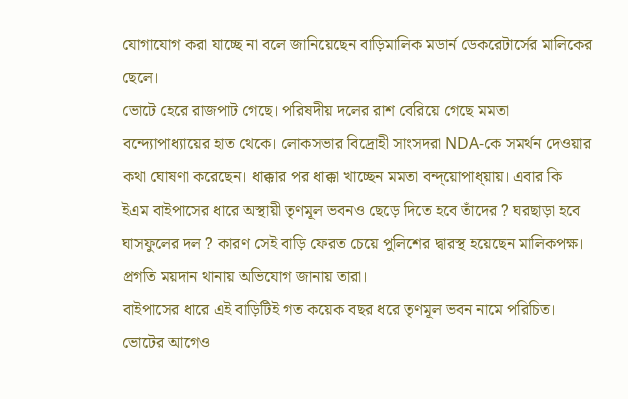যোগাযোগ করা যাচ্ছে না বলে জানিয়েছেন বাড়িমালিক মডার্ন ডেকরেটার্সের মালিকের ছেলে।
ভোটে হেরে রাজপাট গেছে। পরিষদীয় দলের রাশ বেরিয়ে গেছে মমতা বন্দ্যোপাধ্যায়ের হাত থেকে। লোকসভার বিদ্রোহী সাংসদরা NDA-কে সমর্থন দেওয়ার কথা ঘোষণা করেছেন। ধাক্কার পর ধাক্কা খাচ্ছেন মমতা বন্দ্য়োপাধ্য়ায়। এবার কি ইএম বাইপাসের ধারে অস্থায়ী তৃণমূল ভবনও ছেড়ে দিতে হবে তাঁদের ? ঘরছাড়া হবে ঘাসফুলের দল ? কারণ সেই বাড়ি ফেরত চেয়ে পুলিশের দ্বারস্থ হয়েছেন মালিকপক্ষ। প্রগতি ময়দান থানায় অভিযোগ জানায় তারা।
বাইপাসের ধারে এই বাড়িটিই গত কয়েক বছর ধরে তৃণমূল ভবন নামে পরিচিত। ভোটের আগেও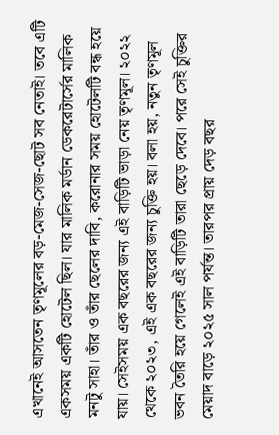এখানেই আসতেন তৃণমূলের বড়-মেজ-সেজ-ছোট সব নেতাই। তবে এটি একসময় একটি হোটেল ছিল। যার মালিক মর্ডান ডেকরেটার্সের মালিক মনটু সাহা। তাঁর ও তাঁর ছেলের দাবি, করোনার সময় হোটেলটি বন্ধ হয়ে যায়। সেইসময় এক বছরের জন্য এই বাড়িটি ভাড়া নেয় তৃণমূল। ২০২২ থেকে ২০২৩, এই এক বছরের জন্য চুক্তি হয়। বলা হয়, নতুন তৃণমূল ভবন তৈরি হয়ে গেলেই এই বাড়িটি তারা ছেড়ে দেবে। পরে সেই চুক্তির মেয়াদ বাড়ে ২০২৫ সাল পর্যন্ত। তারপর প্রায় দেড় বছর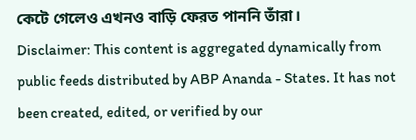কেটে গেলেও এখনও বাড়ি ফেরত পাননি তাঁরা।
Disclaimer: This content is aggregated dynamically from public feeds distributed by ABP Ananda - States. It has not been created, edited, or verified by our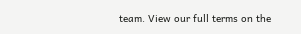team. View our full terms on the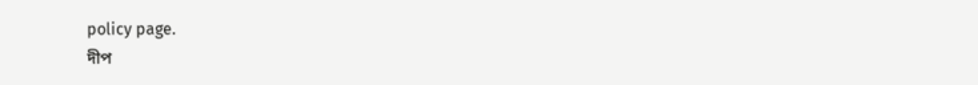policy page.
দীপ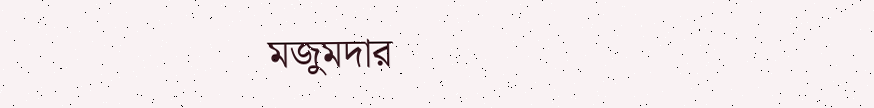মজুমদার